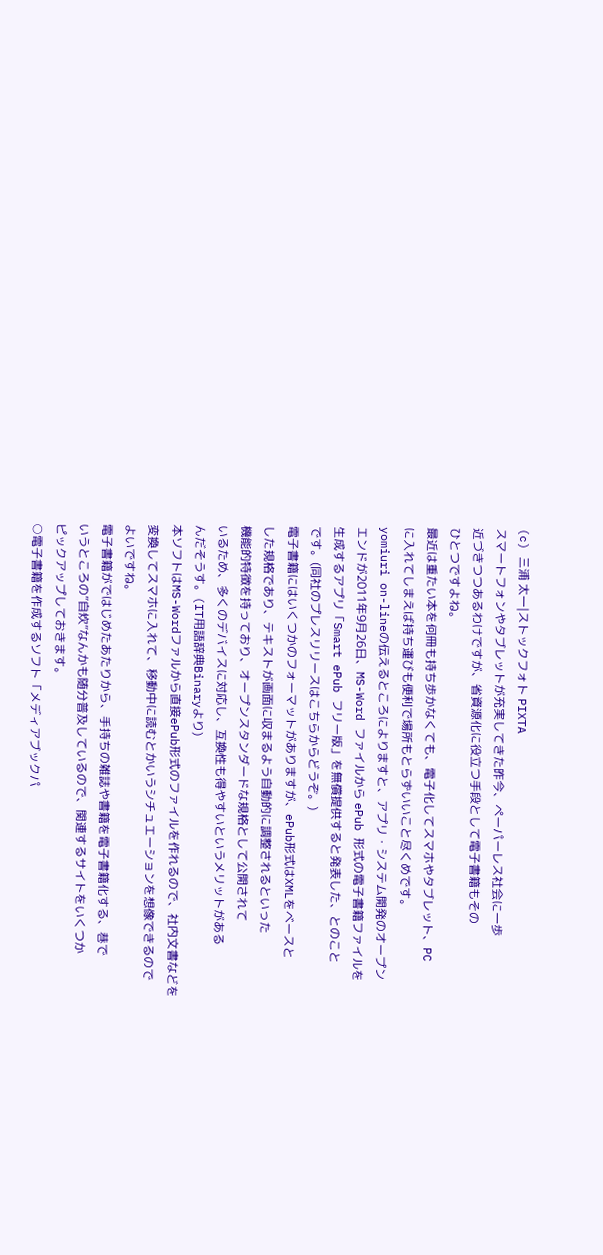(c) 三浦 太一|ストックフォト PIXTA
スマートフォンやタブレットが充実してきた昨今、ペーパーレス社会に一歩
近づきつつあるわけですが、省資源化に役立つ手段として電子書籍もその
ひとつですよね。
最近は重たい本を何冊も持ち歩かなくても、電子化してスマホやタブレット、PC
に入れてしまえば持ち運びも便利で場所もとらずいいこと尽くめです。
yomiuri on-lineの伝えるところによりますと、アプリ・システム開発のオープン
エンドが2011年9月26日、MS-Word ファイルから ePub 形式の電子書籍ファイルを
生成するアプリ「Smart ePub フリー版」を無償提供すると発表した、とのこと
です。(同社のプレスリリースはこちらからどうぞ。)
電子書籍にはいくつかのフォーマットがありますが、ePub形式はXMLをベースと
した規格であり、テキストが画面に収まるよう自動的に調整されるといった
機能的特徴を持っており、オープンスタンダードな規格として公開されて
いるため、多くのデバイスに対応し、互換性も得やすいというメリットがある
んだそうす。(IT用語辞典Binaryより)
本ソフトはMS-Wordファルから直接ePub形式のファイルを作れるので、社内文書などを
変換してスマホに入れて、移動中に読むとかいうシチュエーションを想像できるので
よいですね。
電子書籍がではじめたあたりから、手持ちの雑誌や書籍を電子書籍化する、巷で
いうところの”自炊”なんかも随分普及しているので、関連するサイトをいくつか
ピックアップしておきます。
○電子書籍を作成するソフト「メディアブックパ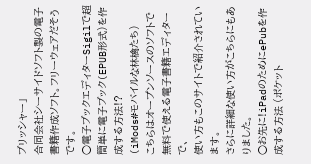ブリッシャー」
合同会社シーサイドソフト製の電子書籍作成ソフト。フリーウェアだそうです。
○電子ブックエディターSigilで超簡単に電子ブック(EPUB形式)を作成する方法!?
(iMods#モバイルな林檎たち)
こちらはオープンソースのソフトで無料で使える電子書籍エディターで、
使い方もこのサイトで紹介されています。
さらに詳細な使い方がこちらにもありました。
○お先に!iPadのためにePubを作成する方法 (ポケット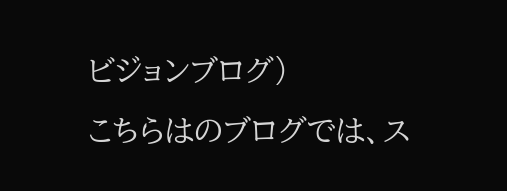ビジョンブログ)
こちらはのブログでは、ス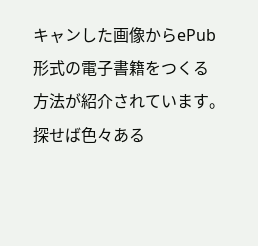キャンした画像からePub形式の電子書籍をつくる
方法が紹介されています。
探せば色々ある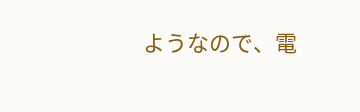ようなので、電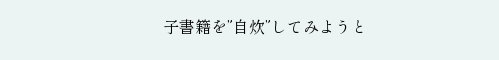子書籍を”自炊”してみようと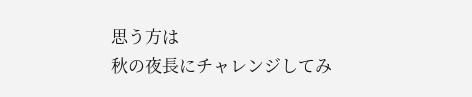思う方は
秋の夜長にチャレンジしてみ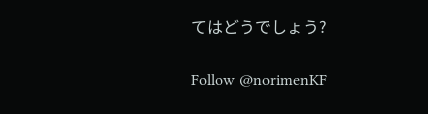てはどうでしょう?

Follow @norimenKF